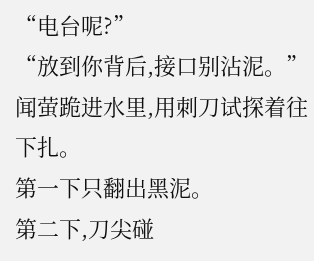“电台呢?”
“放到你背后,接口别沾泥。”
闻萤跪进水里,用刺刀试探着往下扎。
第一下只翻出黑泥。
第二下,刀尖碰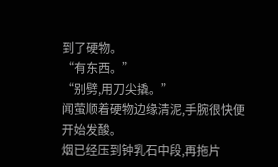到了硬物。
“有东西。”
“别劈,用刀尖撬。”
闻萤顺着硬物边缘清泥,手腕很快便开始发酸。
烟已经压到钟乳石中段,再拖片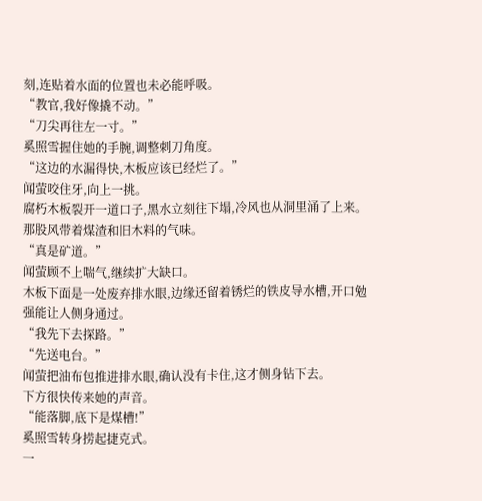刻,连贴着水面的位置也未必能呼吸。
“教官,我好像撬不动。”
“刀尖再往左一寸。”
奚照雪握住她的手腕,调整刺刀角度。
“这边的水漏得快,木板应该已经烂了。”
闻萤咬住牙,向上一挑。
腐朽木板裂开一道口子,黑水立刻往下塌,冷风也从洞里涌了上来。
那股风带着煤渣和旧木料的气味。
“真是矿道。”
闻萤顾不上喘气,继续扩大缺口。
木板下面是一处废弃排水眼,边缘还留着锈烂的铁皮导水槽,开口勉强能让人侧身通过。
“我先下去探路。”
“先送电台。”
闻萤把油布包推进排水眼,确认没有卡住,这才侧身钻下去。
下方很快传来她的声音。
“能落脚,底下是煤槽!”
奚照雪转身捞起捷克式。
一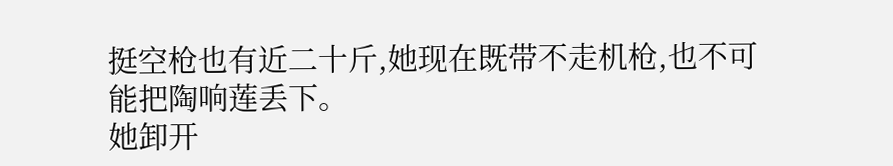挺空枪也有近二十斤,她现在既带不走机枪,也不可能把陶响莲丢下。
她卸开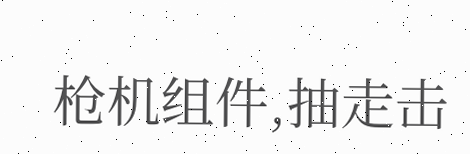枪机组件,抽走击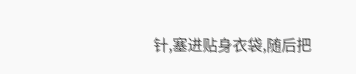针,塞进贴身衣袋,随后把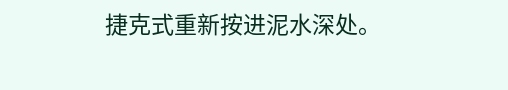捷克式重新按进泥水深处。